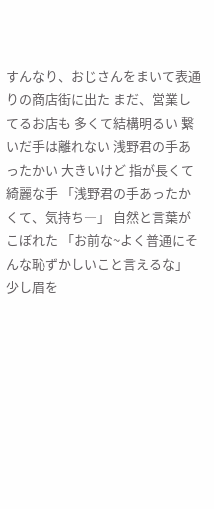すんなり、おじさんをまいて表通りの商店街に出た まだ、営業してるお店も 多くて結構明るい 繋いだ手は離れない 浅野君の手あったかい 大きいけど 指が長くて綺麗な手 「浅野君の手あったかくて、気持ち―」 自然と言葉がこぼれた 「お前な~よく普通にそんな恥ずかしいこと言えるな」 少し眉を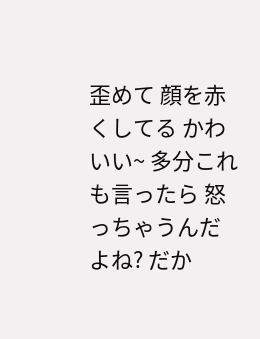歪めて 顔を赤くしてる かわいい~ 多分これも言ったら 怒っちゃうんだよね? だか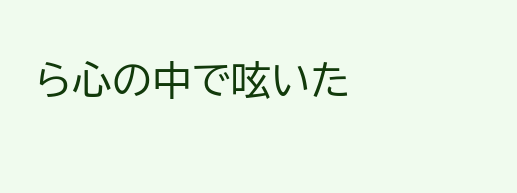ら心の中で呟いた